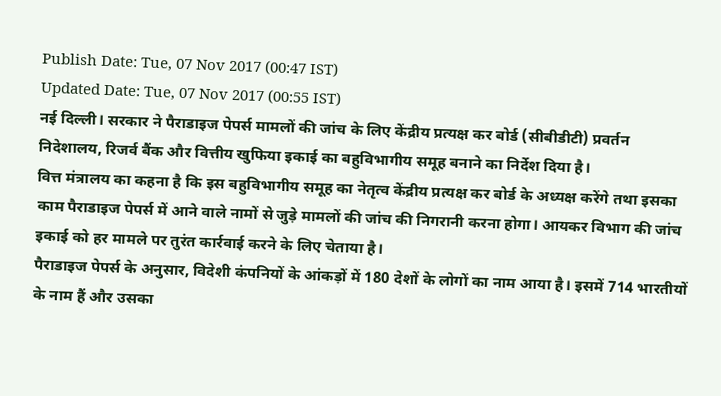Publish Date: Tue, 07 Nov 2017 (00:47 IST)
Updated Date: Tue, 07 Nov 2017 (00:55 IST)
नई दिल्ली। सरकार ने पैराडाइज पेपर्स मामलों की जांच के लिए केंद्रीय प्रत्यक्ष कर बोर्ड (सीबीडीटी) प्रवर्तन निदेशालय, रिजर्व बैंक और वित्तीय खुफिया इकाई का बहुविभागीय समूह बनाने का निर्देश दिया है।
वित्त मंत्रालय का कहना है कि इस बहुविभागीय समूह का नेतृत्व केंद्रीय प्रत्यक्ष कर बोर्ड के अध्यक्ष करेंगे तथा इसका काम पैराडाइज पेपर्स में आने वाले नामों से जुड़े मामलों की जांच की निगरानी करना होगा। आयकर विभाग की जांच इकाई को हर मामले पर तुरंत कार्रवाई करने के लिए चेताया है।
पैराडाइज पेपर्स के अनुसार, विदेशी कंपनियों के आंकड़ों में 180 देशों के लोगों का नाम आया है। इसमें 714 भारतीयों के नाम हैं और उसका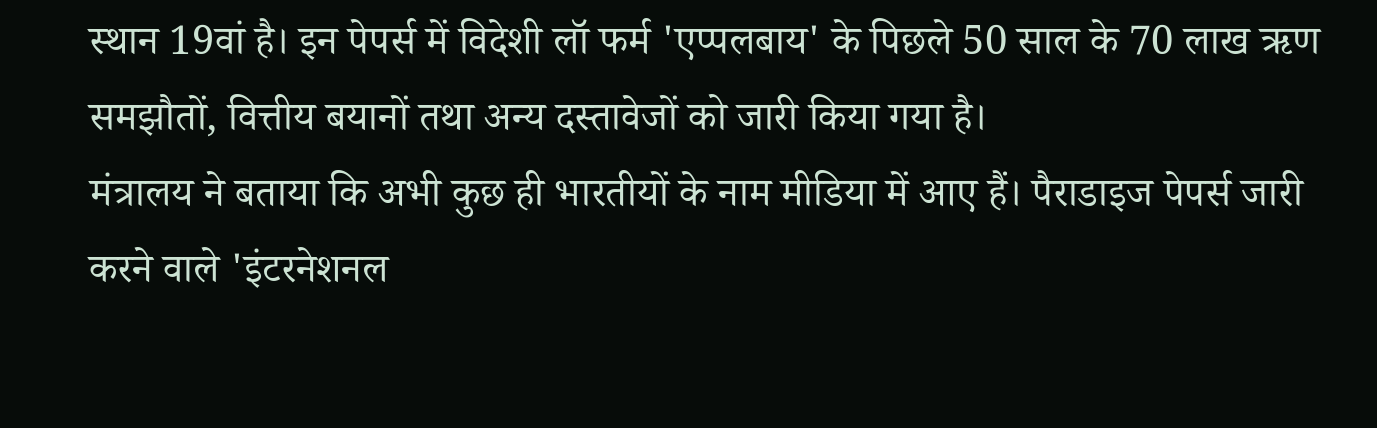स्थान 19वां है। इन पेपर्स में विदेशी लॉ फर्म 'एप्पलबाय' के पिछले 50 साल के 70 लाख ऋण समझौतों, वित्तीय बयानों तथा अन्य दस्तावेजों को जारी किया गया है।
मंत्रालय ने बताया कि अभी कुछ ही भारतीयों के नाम मीडिया में आए हैं। पैराडाइज पेपर्स जारी करने वाले 'इंटरनेशनल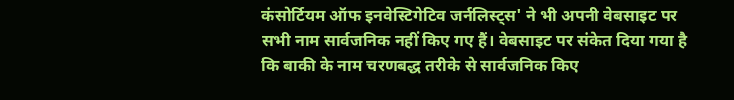कंसोर्टियम ऑफ इनवेस्टिगेटिव जर्नलिस्ट्स' ने भी अपनी वेबसाइट पर सभी नाम सार्वजनिक नहीं किए गए हैं। वेबसाइट पर संकेत दिया गया है कि बाकी के नाम चरणबद्ध तरीके से सार्वजनिक किए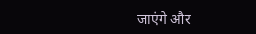जाएंगे और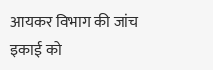आयकर विभाग की जांच इकाई को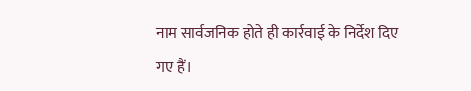नाम सार्वजनिक होते ही कार्रवाई के निर्देश दिए गए हैं।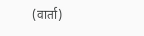(वार्ता)